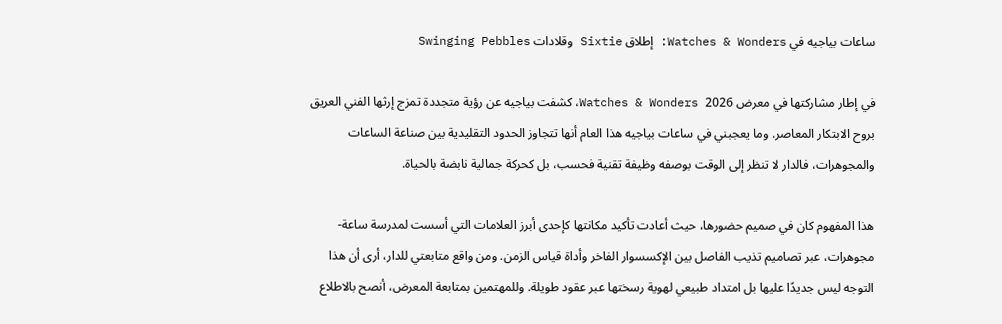ساعات بياجيه في Watches & Wonders: إطلاق Sixtie وقلادات Swinging Pebbles

في إطار مشاركتها في معرض Watches & Wonders 2026، كشفت بياجيه عن رؤية متجددة تمزج إرثها الفني العريق بروح الابتكار المعاصر. وما يعجبني في ساعات بياجيه هذا العام أنها تتجاوز الحدود التقليدية بين صناعة الساعات والمجوهرات، فالدار لا تنظر إلى الوقت بوصفه وظيفة تقنية فحسب، بل كحركة جمالية نابضة بالحياة.

هذا المفهوم كان في صميم حضورها، حيث أعادت تأكيد مكانتها كإحدى أبرز العلامات التي أسست لمدرسة ساعة-مجوهرات، عبر تصاميم تذيب الفاصل بين الإكسسوار الفاخر وأداة قياس الزمن. ومن واقع متابعتي للدار، أرى أن هذا التوجه ليس جديدًا عليها بل امتداد طبيعي لهوية رسختها عبر عقود طويلة. وللمهتمين بمتابعة المعرض، أنصح بالاطلاع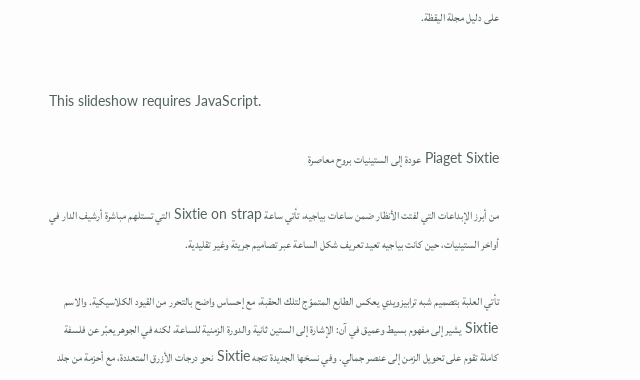على دليل مجلة اليقظة.


This slideshow requires JavaScript.

Piaget Sixtie عودة إلى الستينيات بروح معاصرة

من أبرز الإبداعات التي لفتت الأنظار ضمن ساعات بياجيه، تأتي ساعة Sixtie on strap التي تستلهم مباشرة أرشيف الدار في أواخر الستينيات، حين كانت بياجيه تعيد تعريف شكل الساعة عبر تصاميم جريئة وغير تقليدية.

تأتي العلبة بتصميم شبه ترابيزويدي يعكس الطابع المتموّج لتلك الحقبة، مع إحساس واضح بالتحرر من القيود الكلاسيكية. والاسم Sixtie يشير إلى مفهوم بسيط وعميق في آن: الإشارة إلى الستين ثانية والدورة الزمنية للساعة، لكنه في الجوهر يعبّر عن فلسفة كاملة تقوم على تحويل الزمن إلى عنصر جمالي. وفي نسخها الجديدة تتجه Sixtie نحو درجات الأزرق المتعددة، مع أحزمة من جلد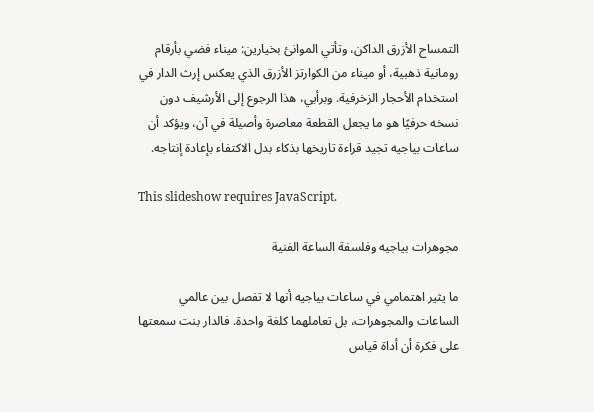التمساح الأزرق الداكن، وتأتي الموانئ بخيارين: ميناء فضي بأرقام رومانية ذهبية، أو ميناء من الكوارتز الأزرق الذي يعكس إرث الدار في استخدام الأحجار الزخرفية. وبرأيي، هذا الرجوع إلى الأرشيف دون نسخه حرفيًا هو ما يجعل القطعة معاصرة وأصيلة في آن، ويؤكد أن ساعات بياجيه تجيد قراءة تاريخها بذكاء بدل الاكتفاء بإعادة إنتاجه.

This slideshow requires JavaScript.

مجوهرات بياجيه وفلسفة الساعة الفنية

ما يثير اهتمامي في ساعات بياجيه أنها لا تفصل بين عالمي الساعات والمجوهرات، بل تعاملهما كلغة واحدة. فالدار بنت سمعتها على فكرة أن أداة قياس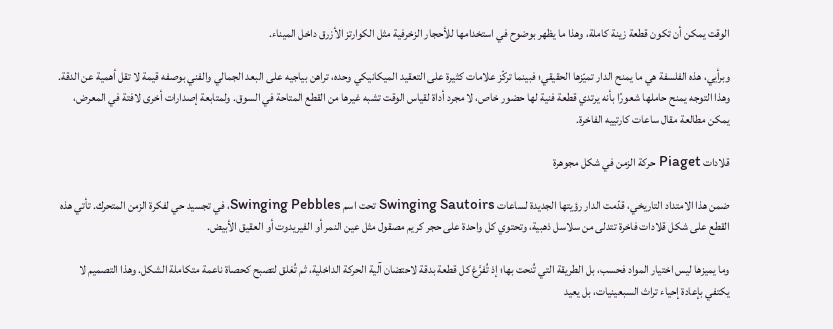الوقت يمكن أن تكون قطعة زينة كاملة، وهذا ما يظهر بوضوح في استخدامها للأحجار الزخرفية مثل الكوارتز الأزرق داخل الميناء.

وبرأيي، هذه الفلسفة هي ما يمنح الدار تميّزها الحقيقي؛ فبينما تركّز علامات كثيرة على التعقيد الميكانيكي وحده، تراهن بياجيه على البعد الجمالي والفني بوصفه قيمة لا تقل أهمية عن الدقة. وهذا التوجه يمنح حاملها شعورًا بأنه يرتدي قطعة فنية لها حضور خاص، لا مجرد أداة لقياس الوقت تشبه غيرها من القطع المتاحة في السوق. ولمتابعة إصدارات أخرى لافتة في المعرض، يمكن مطالعة مقال ساعات كارتييه الفاخرة.

قلادات Piaget حركة الزمن في شكل مجوهرة

ضمن هذا الامتداد التاريخي، قدّمت الدار رؤيتها الجديدة لساعات Swinging Sautoirs تحت اسم Swinging Pebbles، في تجسيد حي لفكرة الزمن المتحرك. تأتي هذه القطع على شكل قلادات فاخرة تتدلى من سلاسل ذهبية، وتحتوي كل واحدة على حجر كريم مصقول مثل عين النمر أو الفيريدوت أو العقيق الأبيض.

وما يميزها ليس اختيار المواد فحسب، بل الطريقة التي تُنحت بها؛ إذ تُفرَّغ كل قطعة بدقة لاحتضان آلية الحركة الداخلية، ثم تُغلق لتصبح كحصاة ناعمة متكاملة الشكل. وهذا التصميم لا يكتفي بإعادة إحياء تراث السبعينيات، بل يعيد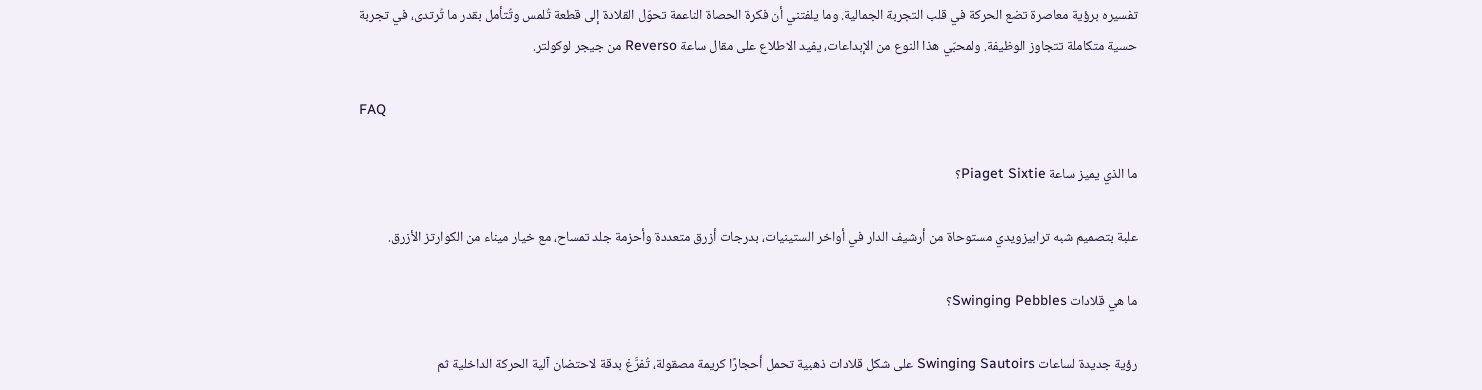تفسيره برؤية معاصرة تضع الحركة في قلب التجربة الجمالية. وما يلفتني أن فكرة الحصاة الناعمة تحوّل القلادة إلى قطعة تُلمس وتُتأمل بقدر ما تُرتدى، في تجربة حسية متكاملة تتجاوز الوظيفة. ولمحبّي هذا النوع من الإبداعات، يفيد الاطلاع على مقال ساعة Reverso من جيجر لوكولتر.

FAQ

ما الذي يميز ساعة Piaget Sixtie؟

علبة بتصميم شبه ترابيزويدي مستوحاة من أرشيف الدار في أواخر الستينيات، بدرجات أزرق متعددة وأحزمة جلد تمساح، مع خيار ميناء من الكوارتز الأزرق.

ما هي قلادات Swinging Pebbles؟

رؤية جديدة لساعات Swinging Sautoirs على شكل قلادات ذهبية تحمل أحجارًا كريمة مصقولة، تُفرَّغ بدقة لاحتضان آلية الحركة الداخلية ثم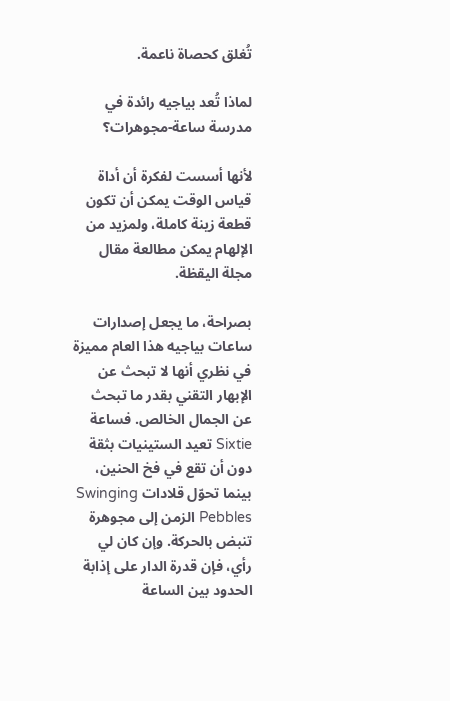تُغلق كحصاة ناعمة.

لماذا تُعد بياجيه رائدة في مدرسة ساعة-مجوهرات؟

لأنها أسست لفكرة أن أداة قياس الوقت يمكن أن تكون قطعة زينة كاملة، ولمزيد من الإلهام يمكن مطالعة مقال مجلة اليقظة.

بصراحة، ما يجعل إصدارات ساعات بياجيه هذا العام مميزة في نظري أنها لا تبحث عن الإبهار التقني بقدر ما تبحث عن الجمال الخالص. فساعة Sixtie تعيد الستينيات بثقة دون أن تقع في فخ الحنين، بينما تحوّل قلادات Swinging Pebbles الزمن إلى مجوهرة تنبض بالحركة. وإن كان لي رأي، فإن قدرة الدار على إذابة الحدود بين الساعة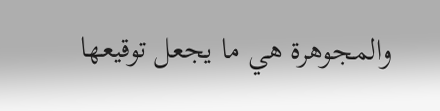والمجوهرة هي ما يجعل توقيعها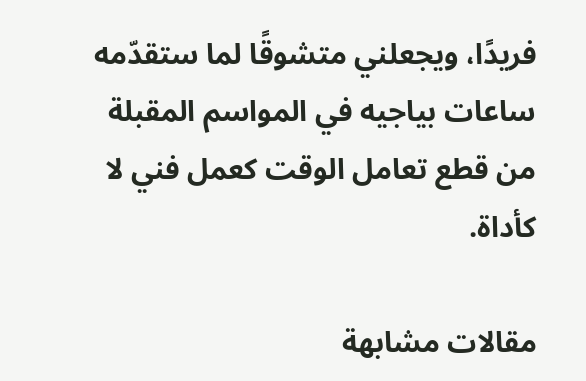فريدًا، ويجعلني متشوقًا لما ستقدّمه ساعات بياجيه في المواسم المقبلة من قطع تعامل الوقت كعمل فني لا كأداة.

مقالات مشابهة